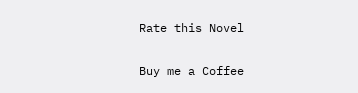Rate this Novel

Buy me a Coffee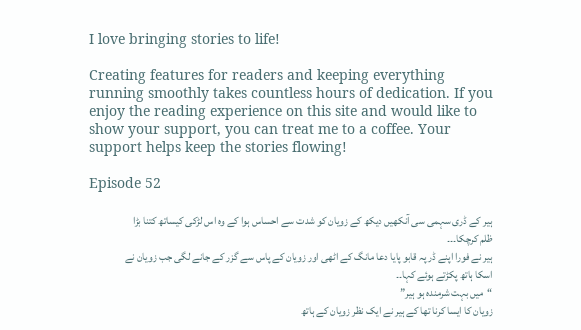I love bringing stories to life!

Creating features for readers and keeping everything running smoothly takes countless hours of dedication. If you enjoy the reading experience on this site and would like to show your support, you can treat me to a coffee. Your support helps keep the stories flowing!

Episode 52

ہیر کے ڈری سہمی سی آنکھیں دیکھ کے زویان کو شدت سے احساس ہوا کے وہ اس لڑکی کیساتھ کتنا بڑا ظلم کرچکا۔۔۔
ہیر نے فورا اپنے ڈر پہ قابو پایا دعا مانگ کے اٹھی اور زویان کے پاس سے گزر کے جانے لگی جب زویان نے اسکا ہاتھ پکڑتے ہوئے کہا۔۔
“میں بہت شرمندہ ہو ہیر”
زویان کا ایسا کرنا تھا کے ہیر نے ایک نظر زویان کے ہاتھ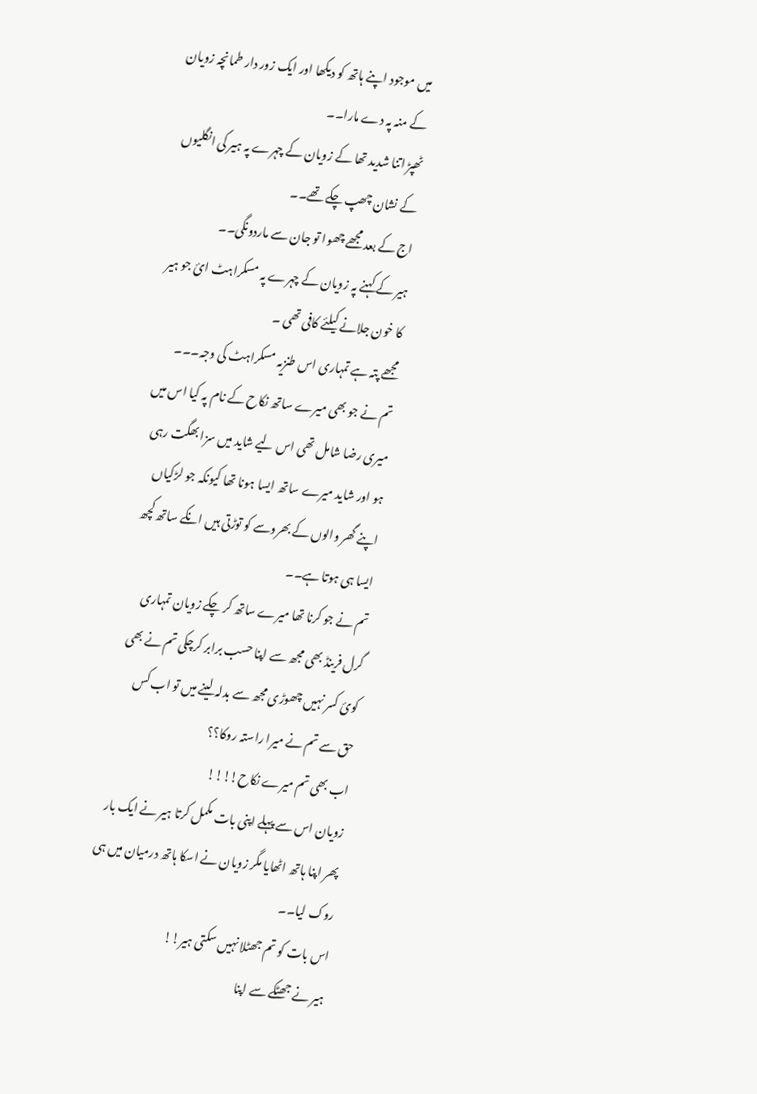میں موجود اپنے ہاتھ کو دیکھا اور ایک زور دار طمانچہ زویان کے منہ پہ دے مارا۔۔
ٹھپڑ اتنا شدید تھا کے زویان کے چہرے پہ ہیر کی انگلیوں کے نشان چھپ چکے تھے۔۔
اج کے بعد مجھے چھوا تو جان سے ماردونگی۔۔
ہیر کے کہنے پہ زویان کے چہرے پہ مسکراہٹ ائ جو ہیر کا خون جلانے کیلئے کافی تھی ۔
مجھے پتہ ہے تمہاری اس طنزیہ مسکراہٹ کی وجہ۔۔۔
تم نے جو بھی میرے ساتھ نکاح کے نام پہ کیا اس میں میری رضا شامل تھی اس لیے شاید میں سزا بھگت رہی ہو اور شاید میرے ساتھ ایسا ہونا تھا کیونکہ جو لڑکیاں اپنے گھر والوں کے بھروسے کو توڑتی ہیں انکے ساتھ کچھ ایسا ہی ہوتا ہے۔۔
تم نے جو کرنا تھا میرے ساتھ کر چکے زویان تمہاری گرل فرینڈ بھی مجھ سے اپنا حسب برابر کرچکی تم نے بھی کوئ کسر نہیں چھوڑی مجھ سے بدلہ لینے میں تو اب کس حق سے تم نے میرا راستہ روکا؟؟
اب بھی تم میرے نکاح!!!!
زویان اس سے پہلے اپنی بات مکمل کرتا ہیر نے ایک بار پھر اپنا ہاتھ اٹھایا مگر زویان نے اسکا ہاتھ درمیان میں ہی روک لیا۔۔
اس بات کو تم جھٹلا نہیں سکتی ہیر!!
ہیر نے جھٹکے سے اپنا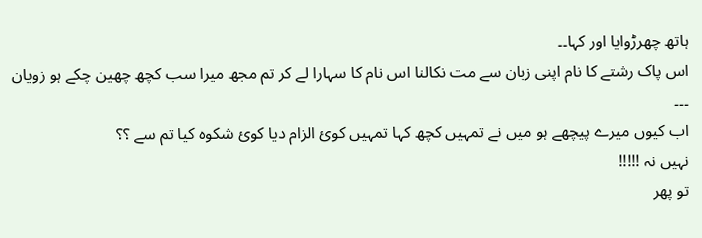ہاتھ چھرڑوایا اور کہا۔۔
اس پاک رشتے کا نام اپنی زبان سے مت نکالنا اس نام کا سہارا لے کر تم مجھ میرا سب کچھ چھین چکے ہو زویان ۔۔۔
اب کیوں میرے پیچھے ہو میں نے تمہیں کچھ کہا تمہیں کوئ الزام دیا کوئ شکوہ کیا تم سے ؟؟
نہیں نہ !!!!!
تو پھر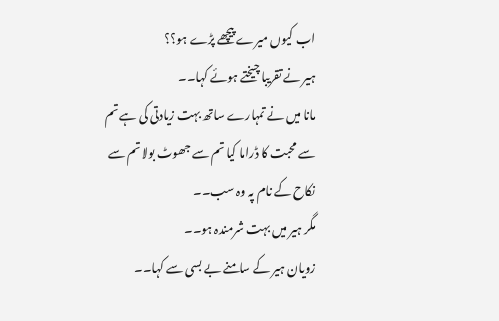اب کیوں میرے پیچھے پڑے ہو؟؟
ہیر نے تقریبا چیختے ہوئے کہا۔۔
مانا میں نے تمہارے ساتھ بہت زیادتی کی ہے تم سے محبت کا ڈراما کیا تم سے جھوٹ بولا تم سے نکاح کے نام پہ وہ سب۔۔
مگر ہیر میں بہت شرمندہ ہو۔۔
زویان ہیر کے سامنے بے بسی سے کہا۔۔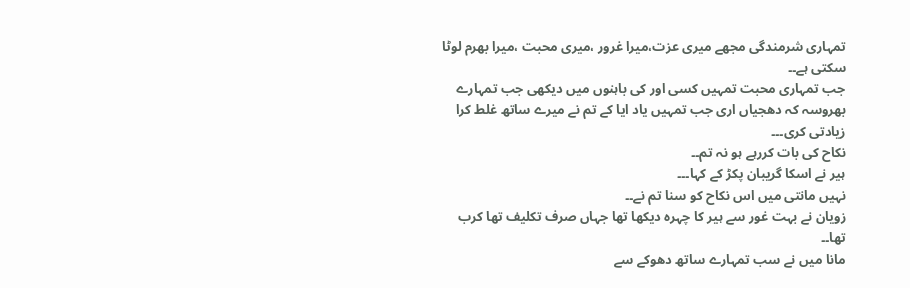تمہاری شرمندگی مجھے میری عزت،میرا غرور ،میری محبت ،میرا بھرم لوٹا سکتی ہے۔۔
جب تمہاری محبت تمہیں کسی اور کی باہنوں میں دیکھی جب تمہارے بھروسہ کہ دھجیاں اری جب تمہیں یاد ایا کے تم نے میرے ساتھ غلط کرا زیادتی کری۔۔۔
نکاح کی بات کررہے ہو نہ تم۔۔
ہیر نے اسکا گریبان پکڑ کے کہا۔۔۔
نہیں مانتی میں اس نکاح کو سنا تم نے۔۔
زویان نے بہت غور سے ہیر کا چہرہ دیکھا تھا جہاں صرف تکلیف تھا کرب تھا۔۔
مانا میں نے سب تمہارے ساتھ دھوکے سے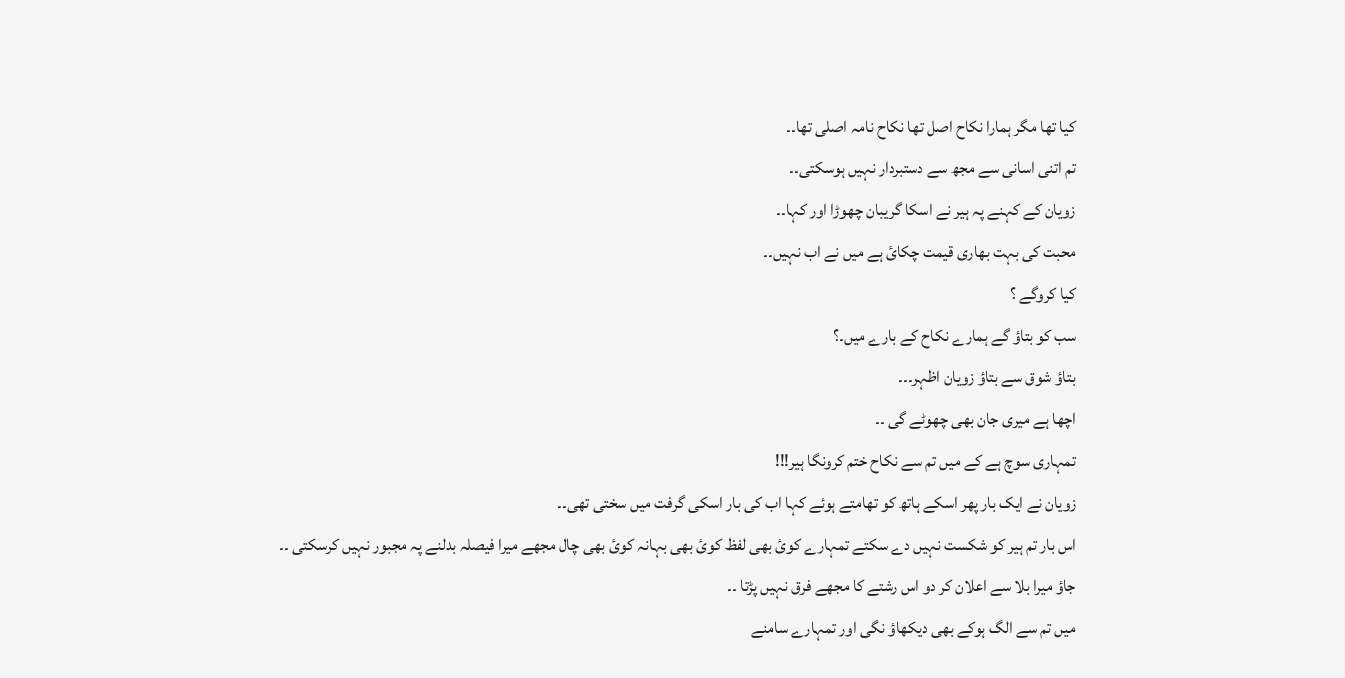کیا تھا مگر ہمارا نکاح اصل تھا نکاح نامہ اصلی تھا۔۔
تم اتنی اسانی سے مجھ سے دستبردار نہیں ہوسکتی۔۔
زویان کے کہنے پہ ہیر نے اسکا گریبان چھوڑا اور کہا۔۔
محبت کی بہت بھاری قیمت چکائ ہے میں نے اب نہیں۔۔
کیا کروگے ؟
سب کو بتاؤ گے ہمارے نکاح کے بارے میں۔؟
بتاؤ شوق سے بتاؤ زویان اظہر۔۔۔
اچھا ہے میری جان بھی چھوٹے گی ۔۔
تمہاری سوچ ہے کے میں تم سے نکاح ختم کرونگا ہیر!!!
زویان نے ایک بار پھر اسکے ہاتھ کو تھامتے ہوئے کہا اب کی بار اسکی گرفت میں سختی تھی۔۔
اس بار تم ہیر کو شکست نہیں دے سکتے تمہارے کوئ بھی لفظ کوئ بھی بہانہ کوئ بھی چال مجھے میرا فیصلہ بدلنے پہ مجبور نہیں کرسکتی ۔۔
جاؤ میرا بلا سے اعلان کر دو اس رشتے کا مجھے فرق نہیں پڑتا ۔۔
میں تم سے الگ ہوکے بھی دیکھاؤ نگی اور تمہارے سامنے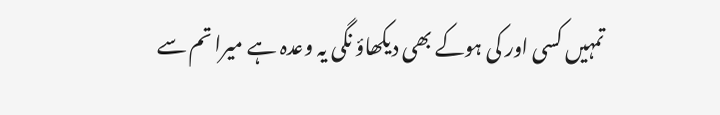تمہیں کسی اور کی ہوکے بھی دیکھاؤ نگی یہ وعدہ ہے میرا تم سے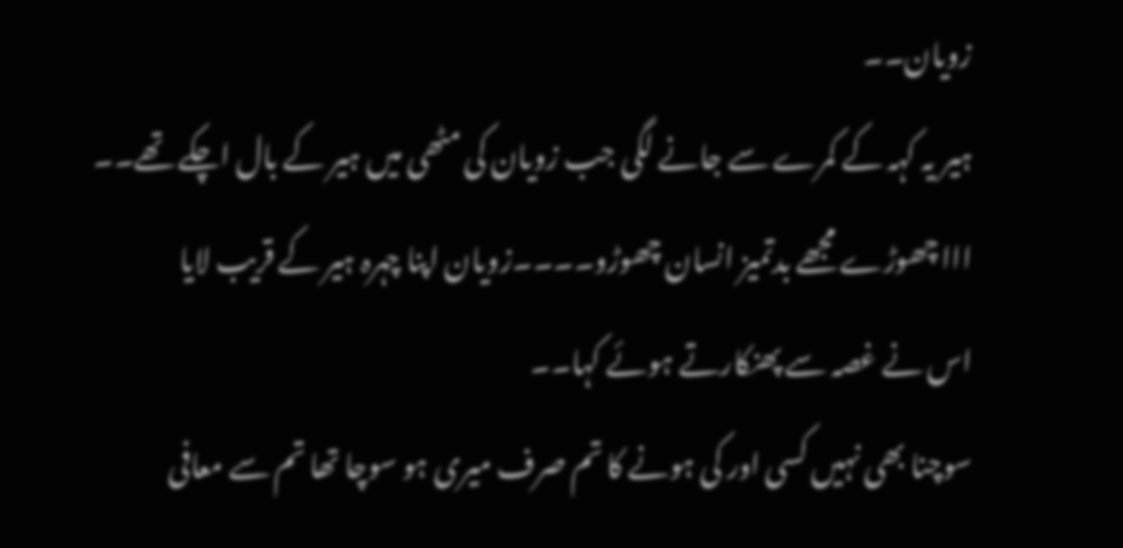زویان۔۔
ہیر یہ کہہ کے کمرے سے جانے لگی جب زویان کی مٹھی میں ہیر کے بال اچکے تھے۔۔
ااا چھوڑے مجھے بدتمیز انسان چھوڑو۔۔۔۔زویان اپنا چہرہ ہیر کے قریب لایا
اس نے غصہ سے پھنکارتے ہوئے کہا۔۔
سوچنا بھی نہیں کسی اور کی ہونے کا تم صرف میری ہو سوچا تھا تم سے معافی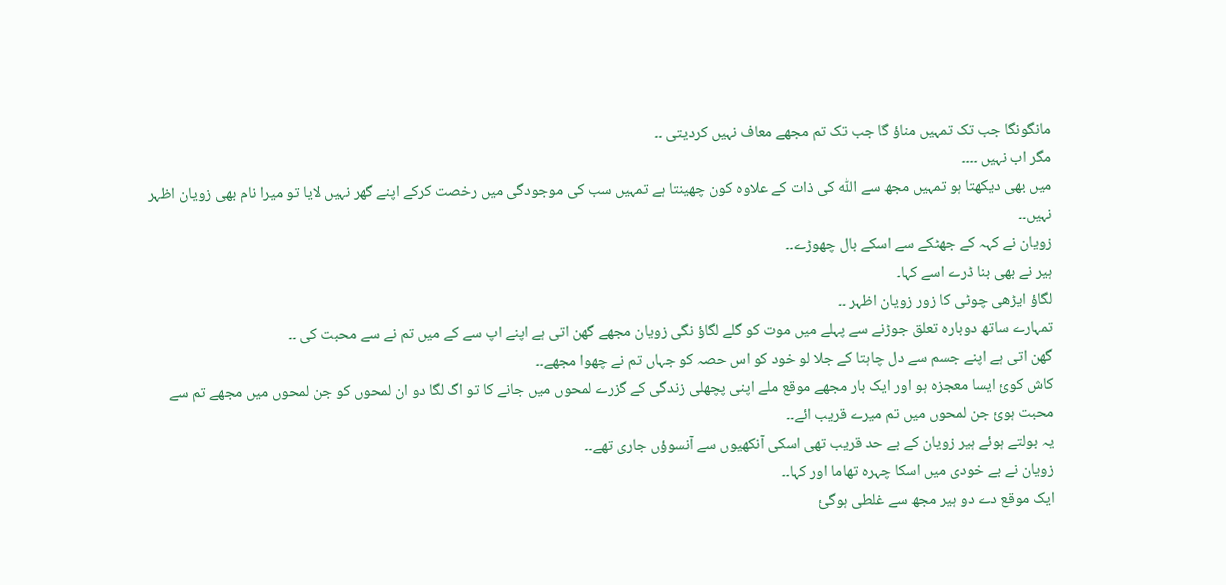مانگونگا جب تک تمہیں مناؤ گا جب تک تم مجھے معاف نہیں کردیتی ۔۔
مگر اب نہیں ۔۔۔۔
میں بھی دیکھتا ہو تمہیں مجھ سے اللّٰہ کی ذات کے علاوہ کون چھینتا ہے تمہیں سب کی موجودگی میں رخصت کرکے اپنے گھر نہیں لایا تو میرا نام بھی زویان اظہر نہیں۔۔
زویان نے کہہ کے جھٹکے سے اسکے بال چھوڑے۔۔
ہیر نے بھی بنا ڈرے اسے کہا۔
لگاؤ ایڑھی چوٹی کا زور زویان اظہر ۔۔
تمہارے ساتھ دوبارہ تعلق جوڑنے سے پہلے میں موت کو گلے لگاؤ نگی زویان مجھے گھن اتی ہے اپنے اپ سے کے میں تم نے سے محبت کی ۔۔
گھن اتی ہے اپنے جسم سے دل چاہتا کے جلا لو خود کو اس حصہ کو جہاں تم نے چھوا مجھے۔۔
کاش کوئ ایسا معجزہ ہو اور ایک بار مجھے موقع ملے اپنی پچھلی زندگی کے گزرے لمحوں میں جانے کا تو اگ لگا دو ان لمحوں کو جن لمحوں میں مجھے تم سے محبت ہوئ جن لمحوں میں تم میرے قریب ائے۔۔
یہ بولتے ہوئے ہیر زویان کے بے حد قریب تھی اسکی آنکھیوں سے آنسوؤں جاری تھے۔۔
زویان نے بے خودی میں اسکا چہرہ تھاما اور کہا۔۔
ایک موقع دے دو ہیر مجھ سے غلطی ہوگئ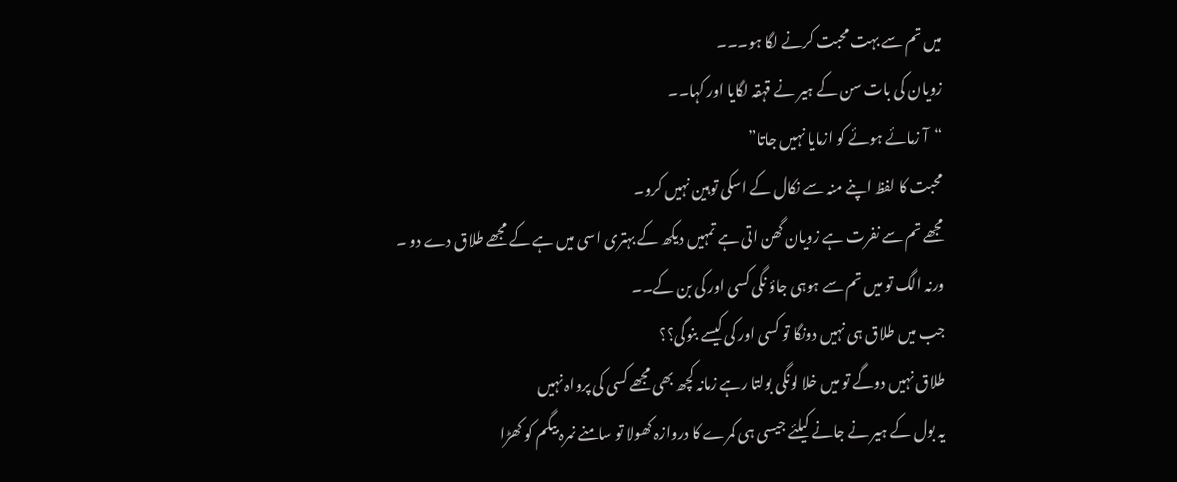میں تم سے بہت محبت کرنے لگا ہو۔۔۔
زویان کی بات سن کے ہیر نے قہقہ لگایا اور کہا۔۔
“آ زمائے ہوئے کو ازمایا نہیں جاتا”
محبت کا لفظ اپنے منہ سے نکال کے اسکی توہین نہیں کرو۔
مجھے تم سے نفرت ہے زویان گھن اتی ہے تمہیں دیکھ کے بہتری اسی میں ہے کے مجھے طلاق دے دو ۔
ورنہ الگ تو میں تم سے ہوہی جاؤ نگی کسی اور کی بن کے۔۔
جب میں طلاق ہی نہیں دونگا تو کسی اور کی کیسے بنوگی؟؟
طلاق نہیں دوگے تو میں خلا لونگی بولتا رہے زمانہ کچھ بھی مجھے کسی کی پرواہ نہیں
یہ بول کے ہیر نے جانے کیلئے جیسی ہی کمرے کا دروازہ کھولا تو سامنے نمرہ بیگم کو کھڑا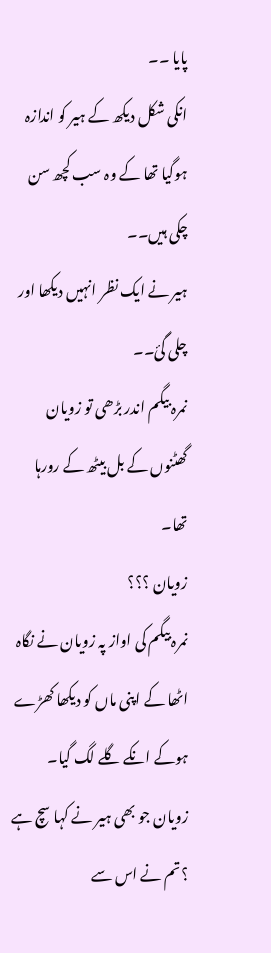پایا ۔۔
انکی شکل دیکھ کے ہیر کو اندازہ ہوگیا تھا کے وہ سب کچھ سن چکی ہیں۔۔
ہیر نے ایک نظر انہیں دیکھا اور چلی گئ۔۔
نمرہ بیگم اندر بڑھی تو زویان گھٹنوں کے بل بیٹھ کے رورہا تھا۔
زویان ؟؟؟
نمرہ بیگم کی اواز پہ زویان نے نگاہ اٹھا کے اپنی ماں کو دیکھا کھڑے ہوکے انکے گلے لگ گیا۔
زویان جو بھی ہیر نے کہا سچ ہے ؟تم نے اس سے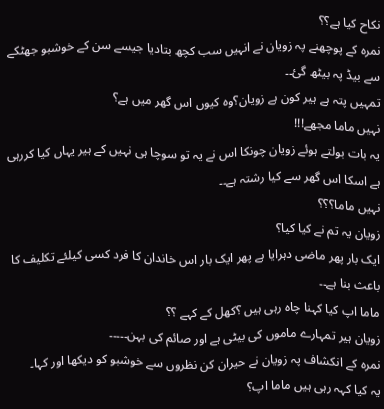نکاح کیا ہے؟؟
نمرہ کے پوچھنے پہ زویان نے انہیں سب کچھ بتادیا جیسے سن کے خوشبو جھٹکے سے بیڈ پہ بیٹھ گئ۔۔
تمہیں پتہ ہے ہیر کون ہے زویان؟وہ کیوں اس گھر میں ہے؟
نہیں ماما مجھے!!!
یہ بات بولتے ہوئے زویان چونکا اس نے یہ تو سوچا ہی نہیں کے ہیر یہاں کیا کررہی ہے اسکا اس گھر سے کیا رشتہ ہے۔۔
نہیں ماما؟؟؟
زویان یہ تم نے کیا کیا؟
ایک بار پھر ماضی دہرایا ہے پھر ایک بار اس خاندان کا فرد کسی کیلئے تکلیف کا باعث بنا ہے۔۔
ماما اپ کیا کہنا چاہ رہی ہیں ؟کھل کے کہے ؟؟
زویان ہیر تمہارے ماموں کی بیٹی ہے اور صائم کی بہن۔۔۔۔۔
نمرہ کے انکشاف پہ زویان نے حیران کن نظروں سے خوشبو کو دیکھا اور کہا۔
یہ کیا کہہ رہی ہیں ماما اپ؟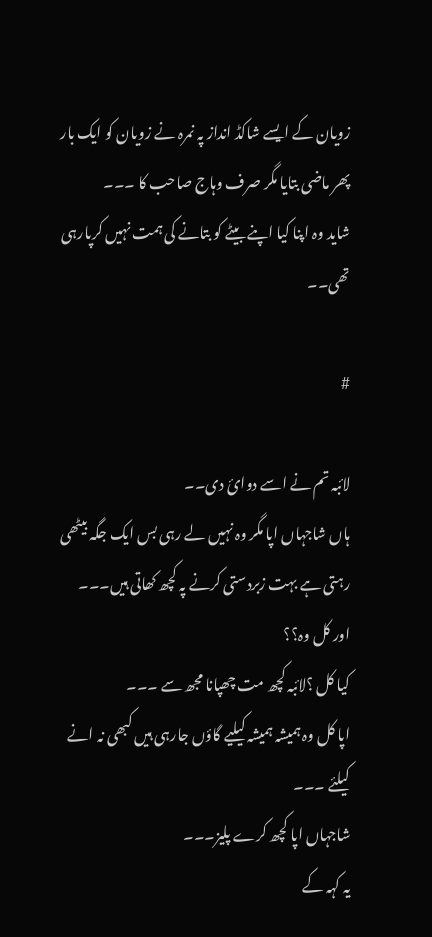زویان کے ایسے شاکڈ انداز پہ نمرہ نے زویان کو ایک بار پھر ماضی بتایا مگر صرف وہاج صاحب کا ۔۔۔
شاید وہ اپنا کیا اپنے بیٹے کو بتانے کی ہمت نہیں کرپارہی تھی۔۔

#

لائبہ تم نے اسے دوائ دی۔۔
ہاں شاجہاں اپا مگر وہ نہیں لے رہی بس ایک جگہ بیٹھی رہتی ہے بہت زبردستی کرنے پہ کچھ کھاتی ہیں۔۔۔
اور کل وہ؟؟
کیا کل ؟لائبہ کچھ مت چھپانا مجھ سے ۔۔۔
اپا کل وہ ہمیشہ ہمیشہ کیلیے گاؤں جارہی ہیں کبھی نہ انے کیلئے ۔۔۔
شاجہاں اپا کچھ کرے پلیز۔۔۔
یہ کہہ کے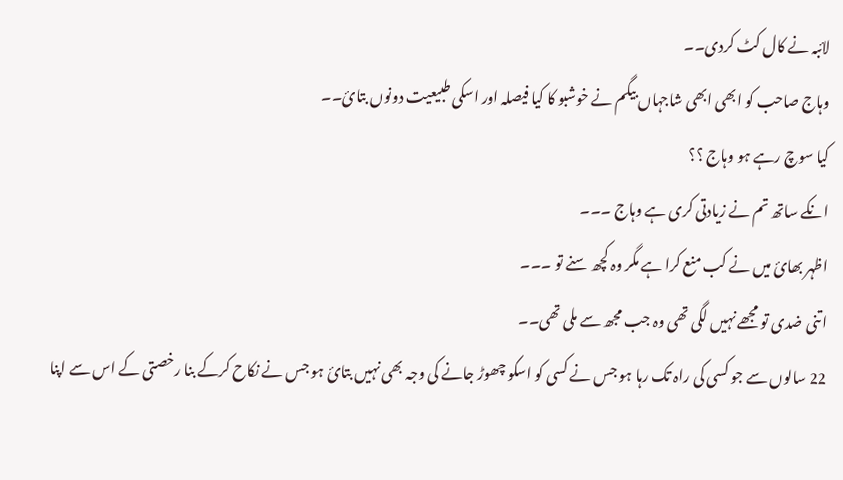لائبہ نے کال کٹ کردی۔۔
وہاج صاحب کو ابھی ابھی شاجہاں بیگم نے خوشبو کا کیا فیصلہ اور اسکی طبیعیت دونوں بتائ۔۔
کیا سوچ رہے ہو وہاج ؟؟
انکے ساتھ تم نے زیادتی کری ہے وہاج ۔۔۔
اظہر بھائ میں نے کب منع کرا ہے مگر وہ کچھ سنے تو ۔۔۔
اتنی ضدی تو مجھے نہیں لگی تھی وہ جب مجھ سے ملی تھی۔۔
22 سالوں سے جو کسی کی راہ تک رہا ہو جس نے کسی کو اسکو چھوڑ جانے کی وجہ بھی نہیں بتائ ہو جس نے نکاح کرکے بنا رخصتی کے اس سے اپنا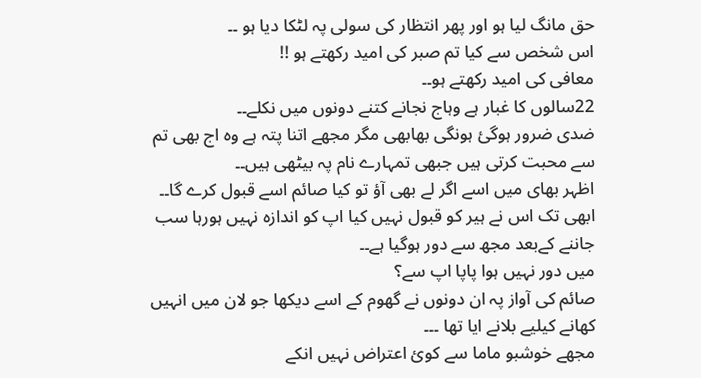حق مانگ لیا ہو اور پھر انتظار کی سولی پہ لٹکا دیا ہو ۔۔
اس شخص سے کیا تم صبر کی امید رکھتے ہو !!
معافی کی امید رکھتے ہو۔۔
22سالوں کا غبار ہے وہاج نجانے کتنے دونوں میں نکلے۔۔
ضدی ضرور ہوگئ ہونگی بھابھی مگر مجھے اتنا پتہ ہے وہ اج بھی تم سے محبت کرتی ہیں جبھی تمہارے نام پہ بیٹھی ہیں۔۔
اظہر بھای میں اسے اگر لے بھی آؤ تو کیا صائم اسے قبول کرے گا۔۔
ابھی تک اس نے ہیر کو قبول نہیں کیا اپ کو اندازہ نہیں ہورہا سب جاننے کےبعد مجھ سے دور ہوگیا ہے۔۔
میں دور نہیں ہوا پاپا اپ سے؟
صائم کی آواز پہ ان دونوں نے گھوم کے اسے دیکھا جو لان میں انہیں کھانے کیلیے بلانے ایا تھا ۔۔۔
مجھے خوشبو ماما سے کوئ اعتراض نہیں انکے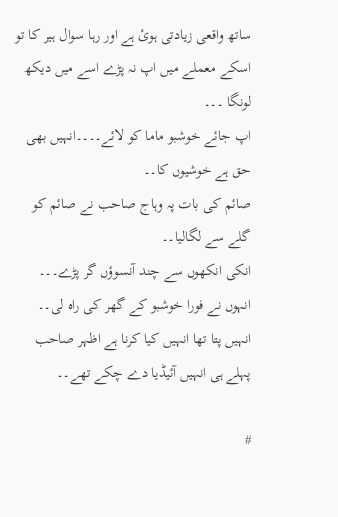ساتھ واقعی زیادتی ہوئ ہے اور رہا سوال ہیر کا تو اسکے معملے میں اپ نہ پڑے اسے میں دیکھ لونگا ۔۔۔
اپ جائے خوشبو ماما کو لائے۔۔۔۔انہیں بھی حق ہے خوشیوں کا۔۔
صائم کی بات پہ وہاج صاحب نے صائم کو گلے سے لگالیا۔۔
انکی انکھوں سے چند آنسوؤں گر پڑے۔۔۔
انہوں نے فورا خوشبو کے گھر کی راہ لی۔۔
انہیں پتا تھا انہیں کیا کرنا ہے اظہر صاحب پہلے ہی انہیں آئیڈیا دے چکے تھے۔۔

#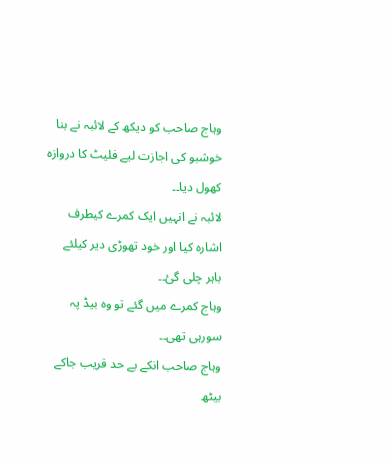وہاج صاحب کو دیکھ کے لائبہ نے بنا خوشبو کی اجازت لیے فلیٹ کا دروازہ کھول دیا۔۔
لائبہ نے انہیں ایک کمرے کیطرف اشارہ کیا اور خود تھوڑی دیر کیلئے باہر چلی گئ۔۔
وہاج کمرے میں گئے تو وہ بیڈ پہ سورہی تھی۔۔
وہاج صاحب انکے بے حد قریب جاکے بیٹھ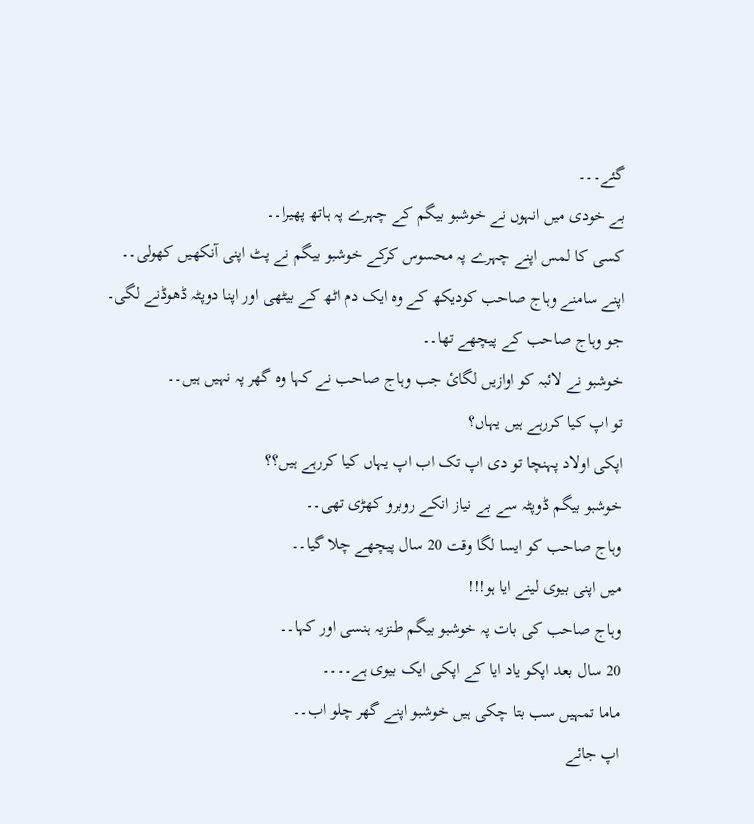گئے۔۔۔
بے خودی میں انہوں نے خوشبو بیگم کے چہرے پہ ہاتھ پھیرا۔۔
کسی کا لمس اپنے چہرے پہ محسوس کرکے خوشبو بیگم نے پٹ اپنی آنکھیں کھولی۔۔
اپنے سامنے وہاج صاحب کودیکھ کے وہ ایک دم اٹھ کے بیٹھی اور اپنا دوپٹہ ڈھوڈنے لگی۔
جو وہاج صاحب کے پیچھے تھا۔۔
خوشبو نے لائبہ کو اوازیں لگائ جب وہاج صاحب نے کہا وہ گھر پہ نہیں ہیں۔۔
تو اپ کیا کررہے ہیں یہاں؟
اپکی اولاد پہنچا تو دی اپ تک اب اپ یہاں کیا کررہے ہیں؟؟
خوشبو بیگم ڈوپٹہ سے بے نیاز انکے روبرو کھڑی تھی۔۔
وہاج صاحب کو ایسا لگا وقت 20 سال پیچھے چلا گیا۔۔
میں اپنی بیوی لینے ایا ہو!!!
وہاج صاحب کی بات پہ خوشبو بیگم طنزیہ ہنسی اور کہا۔۔
20 سال بعد اپکو یاد ایا کے اپکی ایک بیوی ہے۔۔۔۔
ماما تمہیں سب بتا چکی ہیں خوشبو اپنے گھر چلو اب۔۔
اپ جائے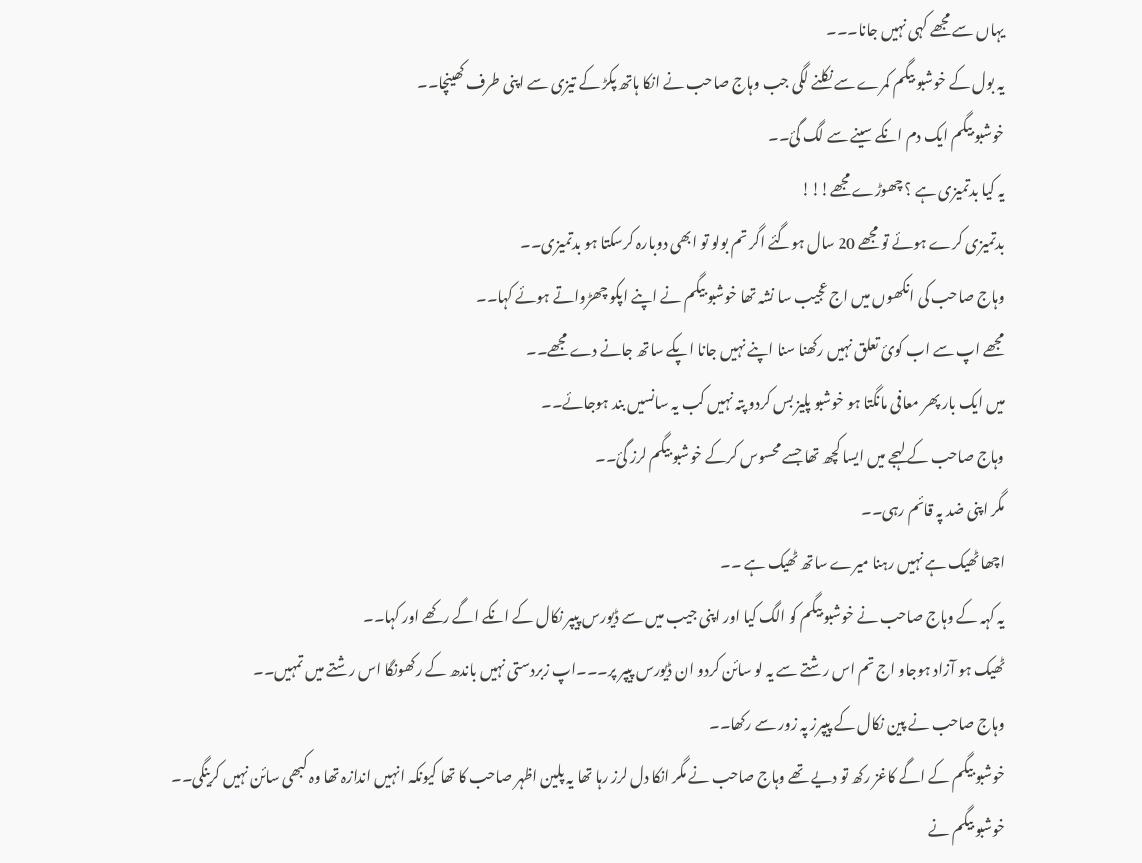یہاں سے مجھے کہی نہیں جانا۔۔۔
یہ بول کے خوشبو بیگم کمرے سے نکلنے لگی جب وہاج صاحب نے انکا ہاتھ پکڑ کے تیزی سے اپنی طرف کھینچا۔۔
خوشبو بیگم ایک دم انکے سینے سے لگ گئ۔۔
یہ کیا بدتمیزی ہے ؟ چھوڑے مجھے!!!
بدتمیزی کرے ہوئے تو مجھے 20 سال ہوگئے اگر تم بولو تو ابھی دوبارہ کرسکتا ہو بدتمیزی۔۔
وہاج صاحب کی انکھوں میں اج عجیب سا نشہ تھا خوشبو بیگم نے اپنے اپکو چھڑواتے ہوئے کہا۔۔
مجھے اپ سے اب کوئ تعلق نہیں رکھنا سنا اپنے نہیں جانا اپکے ساتھ جانے دے مجھے۔۔
میں ایک بار پھر معافی مانگتا ہو خوشبو پلیز بس کردو پتہ نہیں کب یہ سانسیں بند ہوجائے۔۔
وہاج صاحب کے لہجے میں ایسا کچھ تھا جسے محسوس کرکے خوشبو بیگم لرز گئ۔۔
مگر اپنی ضد پہ قائم رہی۔۔
اچھا ٹھیک ہے نہیں رہنا میرے ساتھ ٹھیک ہے ۔۔
یہ کہہ کے وہاج صاحب نے خوشبو بیگم کو الگ کیا اور اپنی جیب میں سے ڈیورس پیپر نکال کے انکے اگے رکھے اور کہا۔۔
ٹھیک ہو آزاد ہوجاو اج تم اس رشتے سے یہ لو سائن کردو ان ڈیورس پیپر پر۔۔۔اپ زبردستی نہیں باندھ کے رکھونگا اس رشتے میں تمہیں۔۔
وہاج صاحب نے پین نکال کے پیپرز پہ زور سے رکھا۔۔
خوشبو بیگم کے اگے کاغز رکھ تو دیے تھے وہاج صاحب نے مگر انکا دل لرز رہا تھا یہ پلین اظہر صاحب کا تھا کیونکہ انہیں اندازہ تھا وہ کبھی سائن نہیں کرینگی۔۔
خوشبو بیگم نے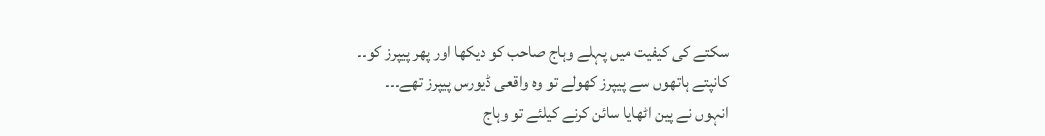سکتے کی کیفیت میں پہلے وہاج صاحب کو دیکھا اور پھر پیپرز کو۔۔
کانپتے ہاتھوں سے پیپرز کھولے تو وہ واقعی ڈیورس پیپرز تھے۔۔۔
انہوں نے پین اٹھایا سائن کرنے کیلئے تو وہاج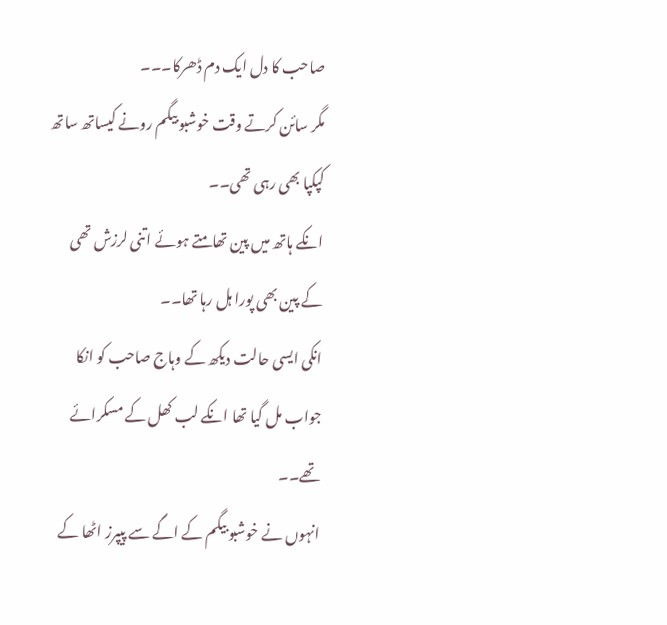صاحب کا دل ایک دم ڈھرکا۔۔۔
مگر سائن کرتے وقت خوشبو بیگم رونے کیساتھ ساتھ کپکپا بھی رہی تھی۔۔
انکے ہاتھ میں پین تھامتے ہوئے اتنی لرزش تھی کے پین بھی پورا ہل رہا تھا۔۔
انکی ایسی حالت دیکھ کے وہاج صاحب کو انکا جواب مل گیا تھا انکے لب کھل کے مسکرائے تھے۔۔
انہوں نے خوشبو بیگم کے اگے سے پیپرز اٹھا کے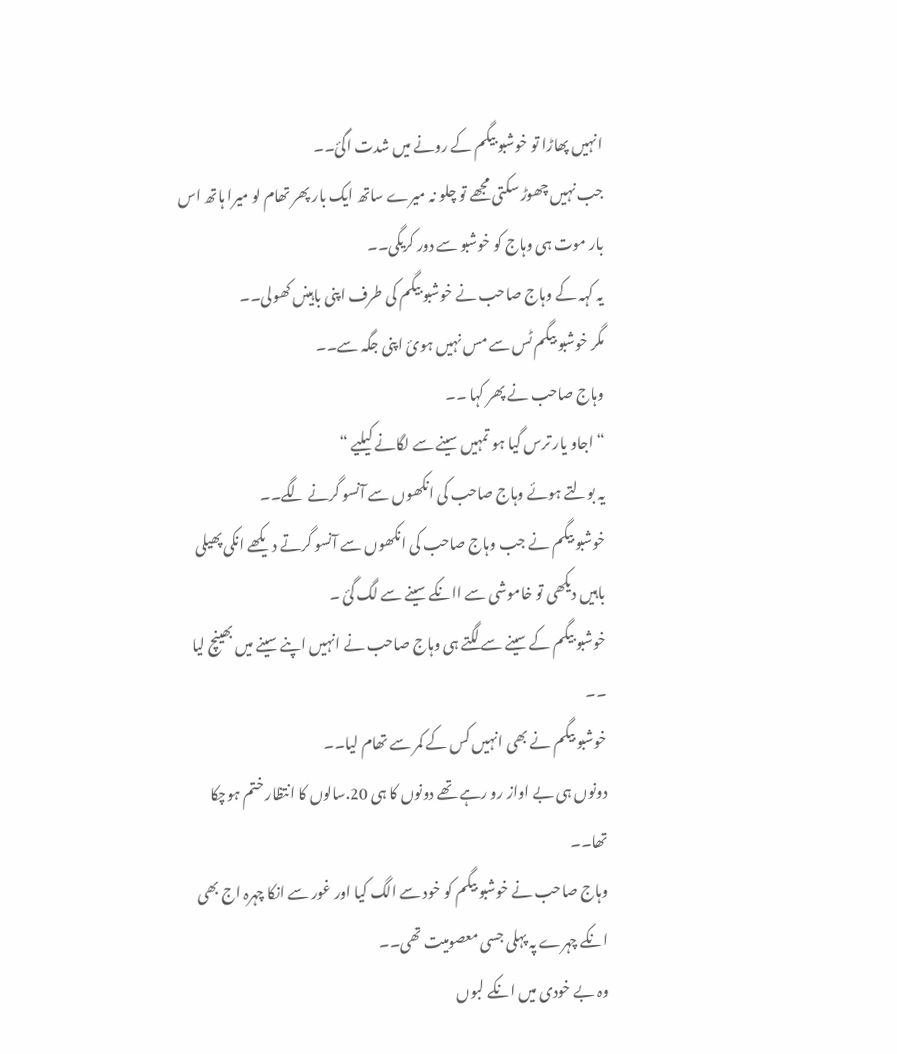انہیں پھاڑا تو خوشبو بیگم کے رونے میں شدت اگئ۔۔
جب نہیں چھوڑ سکتی مجھے تو چلو نہ میرے ساتھ ایک بار پھر تھام لو میرا ہاتھ اس بار موت ہی وہاج کو خوشبو سے دور کریگی۔۔
یہ کہہ کے وہاج صاحب نے خوشبو بیگم کی طرف اپنی باہینں کھولی۔۔
مگر خوشبو بیگم ٹس سے مس نہیں ہوئ اپنی جگہ سے۔۔
وہاج صاحب نے پھر کہا ۔۔
“اجاو یار ترس گیا ہو تمہیں سینے سے لگانے کیلیے “
یہ بولتے ہوئے وہاج صاحب کی انکھوں سے آنسو گرنے لگے۔۔
خوشبو بیگم نے جب وہاج صاحب کی انکھوں سے آنسو گرتے دیکھے انکی پھیلی باہیں دیکھی تو خاموشی سے اانکے سینے سے لگ گئ ۔
خوشبو بیگم کے سینے سے لگتے ہی وہاج صاحب نے انہیں اپنے سینے میں بھینچ لیا ۔۔
خوشبو بیگم نے بھی انہیں کس کے کمر سے تھام لیا۔۔
دونوں ہی بے اواز رو رہے تھے دونوں کا ہی 20.سالوں کا انتظار ختم ہوچکا تھا۔۔
وہاج صاحب نے خوشبو بیگم کو خود سے الگ کیا اور غور سے انکا چہرہ اج بھی انکے چہرے پہ پہلی جسی معصومیت تھی۔۔
وہ بے خودی میں انکے لبوں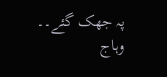پہ جھک گئے۔۔
وہاج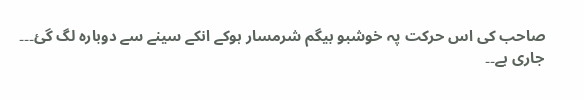صاحب کی اس حرکت پہ خوشبو بیگم شرمسار ہوکے انکے سینے سے دوبارہ لگ گئ۔۔۔
جاری ہے۔۔